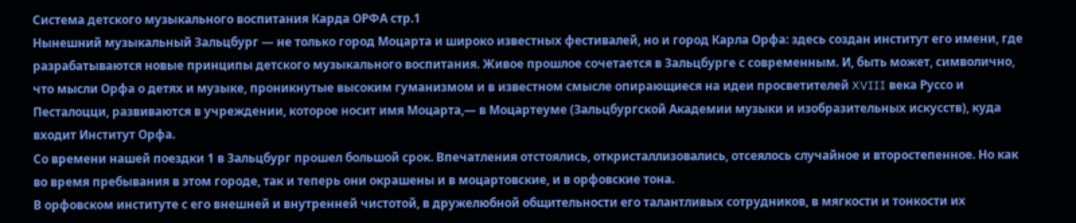Система детского музыкального воспитания Карда ОРФА стр.1
Нынешний музыкальный Зальцбург — не только город Моцарта и широко известных фестивалей, но и город Карла Орфа: здесь создан институт его имени, где разрабатываются новые принципы детского музыкального воспитания. Живое прошлое сочетается в Зальцбурге с современным. И, быть может, символично, что мысли Орфа о детях и музыке, проникнутые высоким гуманизмом и в известном смысле опирающиеся на идеи просветителей XVIII века Руссо и Песталоцци, развиваются в учреждении, которое носит имя Моцарта,— в Моцартеуме (Зальцбургской Академии музыки и изобразительных искусств), куда входит Институт Орфа.
Со времени нашей поездки 1 в Зальцбург прошел большой срок. Впечатления отстоялись, откристаллизовались, отсеялось случайное и второстепенное. Но как во время пребывания в этом городе, так и теперь они окрашены и в моцартовские, и в орфовские тона.
В орфовском институте с его внешней и внутренней чистотой, в дружелюбной общительности его талантливых сотрудников, в мягкости и тонкости их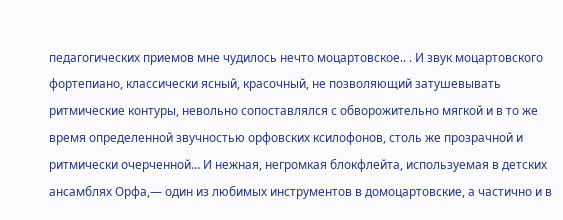педагогических приемов мне чудилось нечто моцартовское.. . И звук моцартовского фортепиано, классически ясный, красочный, не позволяющий затушевывать ритмические контуры, невольно сопоставлялся с обворожительно мягкой и в то же время определенной звучностью орфовских ксилофонов, столь же прозрачной и ритмически очерченной… И нежная, негромкая блокфлейта, используемая в детских ансамблях Орфа,— один из любимых инструментов в домоцартовские, а частично и в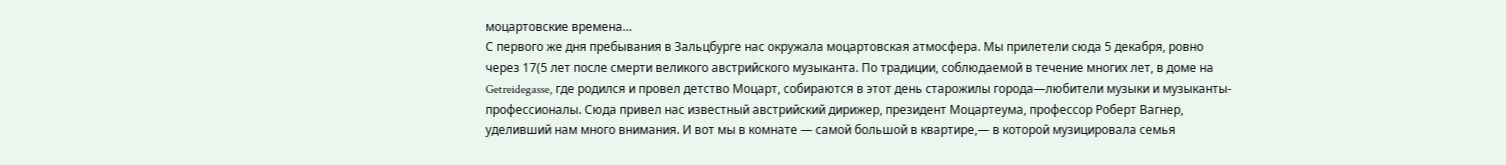моцартовские времена…
С первого же дня пребывания в Зальцбурге нас окружала моцартовская атмосфера. Мы прилетели сюда 5 декабря, ровно через 17(5 лет после смерти великого австрийского музыканта. По традиции, соблюдаемой в течение многих лет, в доме на Getreidegasse, где родился и провел детство Моцарт, собираются в этот день старожилы города—любители музыки и музыканты-профессионалы. Сюда привел нас известный австрийский дирижер, президент Моцартеума, профессор Роберт Вагнер, уделивший нам много внимания. И вот мы в комнате — самой большой в квартире,— в которой музицировала семья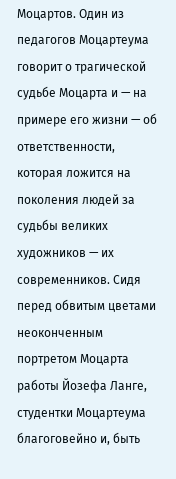Моцартов. Один из педагогов Моцартеума говорит о трагической судьбе Моцарта и — на примере его жизни — об ответственности, которая ложится на поколения людей за судьбы великих художников — их современников. Сидя перед обвитым цветами неоконченным портретом Моцарта работы Йозефа Ланге, студентки Моцартеума благоговейно и, быть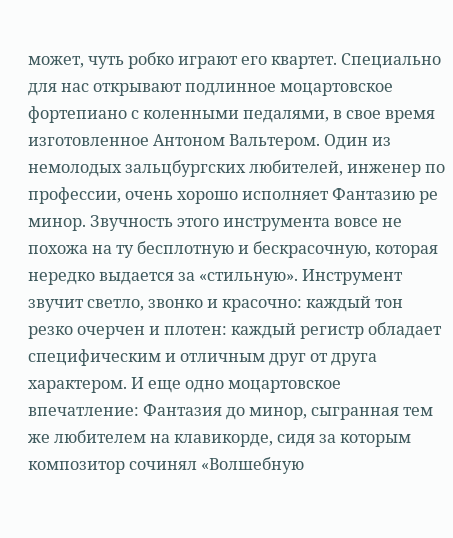может, чуть робко играют его квартет. Специально для нас открывают подлинное моцартовское фортепиано с коленными педалями, в свое время изготовленное Антоном Вальтером. Один из немолодых зальцбургских любителей, инженер по профессии, очень хорошо исполняет Фантазию ре минор. Звучность этого инструмента вовсе не похожа на ту бесплотную и бескрасочную, которая нередко выдается за «стильную». Инструмент звучит светло, звонко и красочно: каждый тон резко очерчен и плотен: каждый регистр обладает специфическим и отличным друг от друга характером. И еще одно моцартовское впечатление: Фантазия до минор, сыгранная тем же любителем на клавикорде, сидя за которым композитор сочинял «Волшебную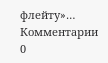флейту»…
Комментарии 0